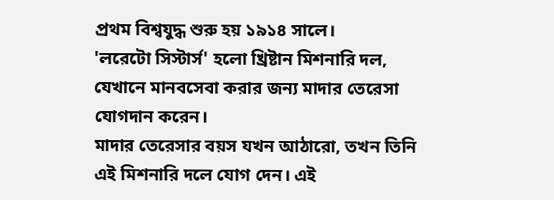প্রথম বিশ্বযুদ্ধ শুরু হয় ১৯১৪ সালে।
'লরেটো সিস্টার্স' হলো খ্রিষ্টান মিশনারি দল, যেখানে মানবসেবা করার জন্য মাদার তেরেসা যোগদান করেন।
মাদার তেরেসার বয়স যখন আঠারো, তখন তিনি এই মিশনারি দলে যোগ দেন। এই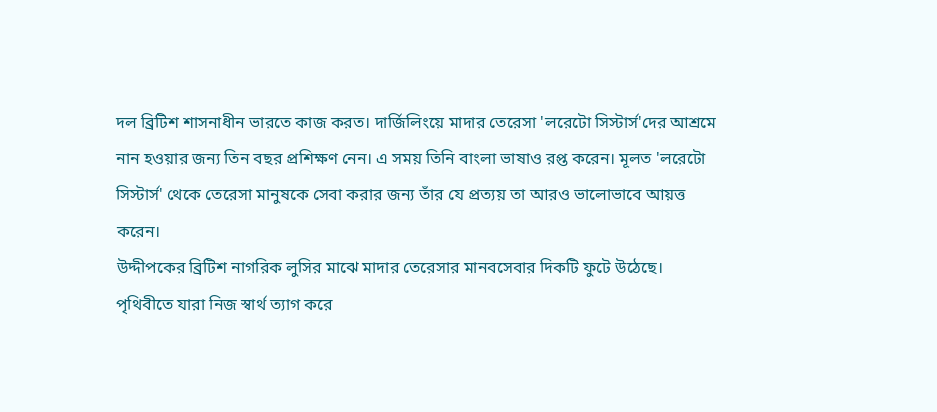দল ব্রিটিশ শাসনাধীন ভারতে কাজ করত। দার্জিলিংয়ে মাদার তেরেসা 'লরেটো সিস্টার্স'দের আশ্রমে নান হওয়ার জন্য তিন বছর প্রশিক্ষণ নেন। এ সময় তিনি বাংলা ভাষাও রপ্ত করেন। মূলত 'লরেটো সিস্টার্স' থেকে তেরেসা মানুষকে সেবা করার জন্য তাঁর যে প্রত্যয় তা আরও ভালোভাবে আয়ত্ত করেন।
উদ্দীপকের ব্রিটিশ নাগরিক লুসির মাঝে মাদার তেরেসার মানবসেবার দিকটি ফুটে উঠেছে।
পৃথিবীতে যারা নিজ স্বার্থ ত্যাগ করে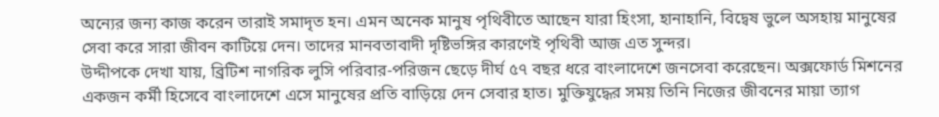অন্যের জন্য কাজ করেন তারাই সমাদৃত হন। এমন অনেক মানুষ পৃথিবীতে আছেন যারা হিংসা, হানাহানি, বিদ্বেষ ভুলে অসহায় মানুষের সেবা করে সারা জীবন কাটিয়ে দেন। তাদের মানবতাবাদী দৃষ্টিভঙ্গির কারণেই পৃথিবী আজ এত সুন্দর।
উদ্দীপকে দেখা যায়, ব্রিটিশ নাগরিক লুসি পরিবার-পরিজন ছেড়ে দীর্ঘ ৫৭ বছর ধরে বাংলাদেশে জনসেবা করেছেন। অক্সফোর্ড মিশনের একজন কর্মী হিসেবে বাংলাদেশে এসে মানুষের প্রতি বাড়িয়ে দেন সেবার হাত। মুক্তিযুদ্ধের সময় তিনি নিজের জীবনের মায়া ত্যাগ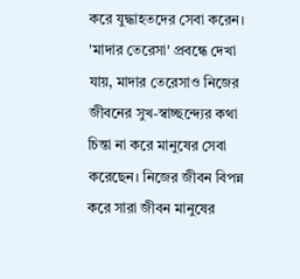করে যুদ্ধাহতদের সেবা করেন। 'মাদার তেরেসা' প্রবন্ধে দেখা যায়, মাদার তেরেসাও নিজের জীবনের সুখ-স্বাচ্ছন্দ্যের কথা চিন্তা না করে মানুষের সেবা করেছেন। নিজের জীবন বিপন্ন করে সারা জীবন মানুষের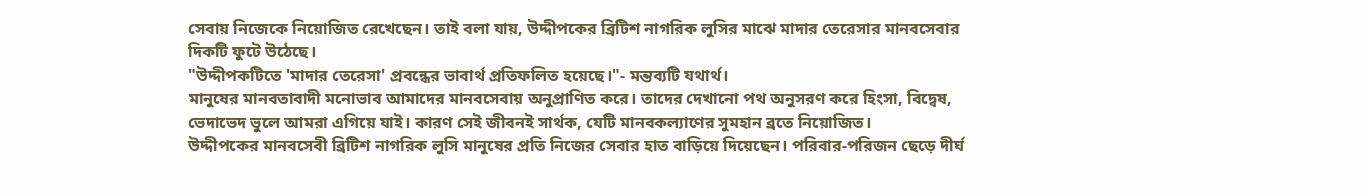সেবায় নিজেকে নিয়োজিত রেখেছেন। তাই বলা যায়, উদ্দীপকের ব্রিটিশ নাগরিক লুসির মাঝে মাদার তেরেসার মানবসেবার দিকটি ফুটে উঠেছে।
"উদ্দীপকটিতে 'মাদার তেরেসা' প্রবন্ধের ভাবার্থ প্রতিফলিত হয়েছে।"- মন্তব্যটি যথার্থ।
মানুষের মানবতাবাদী মনোভাব আমাদের মানবসেবায় অনুপ্রাণিত করে। তাদের দেখানো পথ অনুসরণ করে হিংসা, বিদ্বেষ, ভেদাভেদ ভুলে আমরা এগিয়ে যাই। কারণ সেই জীবনই সার্থক, যেটি মানবকল্যাণের সুমহান ব্রতে নিয়োজিত।
উদ্দীপকের মানবসেবী ব্রিটিশ নাগরিক লুসি মানুষের প্রতি নিজের সেবার হাত বাড়িয়ে দিয়েছেন। পরিবার-পরিজন ছেড়ে দীর্ঘ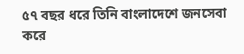৫৭ বছর ধরে তিনি বাংলাদেশে জনসেবা করে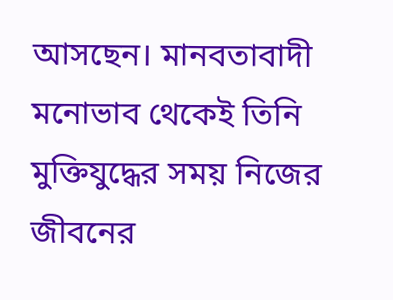আসছেন। মানবতাবাদী মনোভাব থেকেই তিনি মুক্তিযুদ্ধের সময় নিজের জীবনের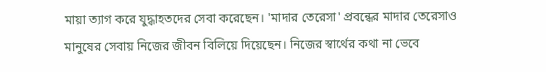মায়া ত্যাগ করে যুদ্ধাহতদের সেবা করেছেন। 'মাদার তেরেসা' প্রবন্ধের মাদার তেরেসাও মানুষের সেবায় নিজের জীবন বিলিয়ে দিয়েছেন। নিজের স্বার্থের কথা না ভেবে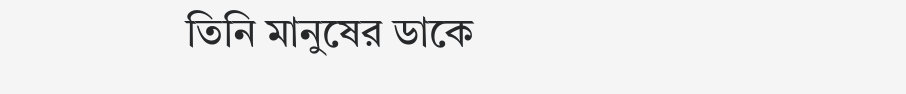তিনি মানুষের ডাকে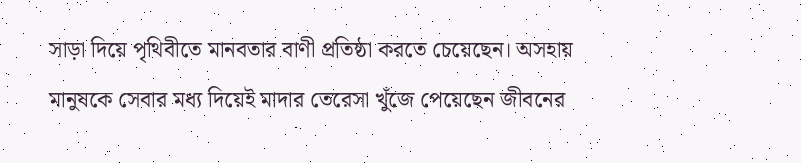সাড়া দিয়ে পৃথিবীতে মানবতার বাণী প্রতিষ্ঠা করতে চেয়েছেন। অসহায় মানুষকে সেবার মধ্য দিয়েই মাদার তেরেসা খুঁজে পেয়েছেন জীবনের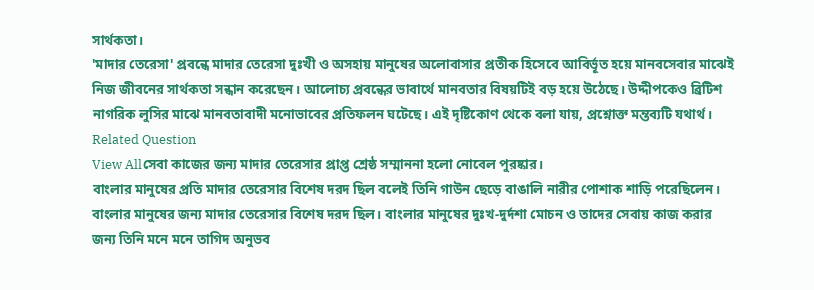সার্থকতা।
'মাদার তেরেসা' প্রবন্ধে মাদার তেরেসা দুঃখী ও অসহায় মানুষের অলোবাসার প্রতীক হিসেবে আবির্ভূত হয়ে মানবসেবার মাঝেই নিজ জীবনের সার্থকতা সন্ধান করেছেন। আলোচ্য প্রবন্ধের ভাবার্থে মানবতার বিষয়টিই বড় হয়ে উঠেছে। উদ্দীপকেও ব্রিটিশ নাগরিক লুসির মাঝে মানবতাবাদী মনোভাবের প্রতিফলন ঘটেছে। এই দৃষ্টিকোণ থেকে বলা যায়, প্রশ্নোক্ত মন্তব্যটি যথার্থ।
Related Question
View Allসেবা কাজের জন্য মাদার তেরেসার প্রাপ্ত শ্রেষ্ঠ সম্মাননা হলো নোবেল পুরষ্কার।
বাংলার মানুষের প্রতি মাদার তেরেসার বিশেষ দরদ ছিল বলেই তিনি গাউন ছেড়ে বাঙালি নারীর পোশাক শাড়ি পরেছিলেন।
বাংলার মানুষের জন্য মাদার তেরেসার বিশেষ দরদ ছিল। বাংলার মানুষের দুঃখ-দুর্দশা মোচন ও তাদের সেবায় কাজ করার জন্য তিনি মনে মনে তাগিদ অনুভব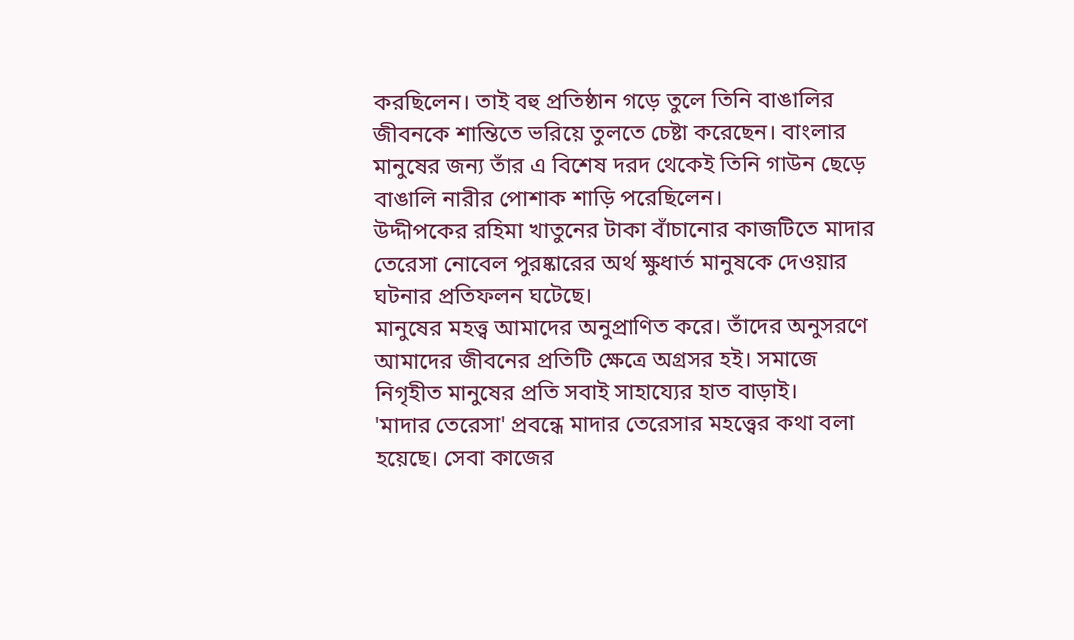করছিলেন। তাই বহু প্রতিষ্ঠান গড়ে তুলে তিনি বাঙালির জীবনকে শান্তিতে ভরিয়ে তুলতে চেষ্টা করেছেন। বাংলার মানুষের জন্য তাঁর এ বিশেষ দরদ থেকেই তিনি গাউন ছেড়ে বাঙালি নারীর পোশাক শাড়ি পরেছিলেন।
উদ্দীপকের রহিমা খাতুনের টাকা বাঁচানোর কাজটিতে মাদার তেরেসা নোবেল পুরষ্কারের অর্থ ক্ষুধার্ত মানুষকে দেওয়ার ঘটনার প্রতিফলন ঘটেছে।
মানুষের মহত্ত্ব আমাদের অনুপ্রাণিত করে। তাঁদের অনুসরণে আমাদের জীবনের প্রতিটি ক্ষেত্রে অগ্রসর হই। সমাজে নিগৃহীত মানুষের প্রতি সবাই সাহায্যের হাত বাড়াই।
'মাদার তেরেসা' প্রবন্ধে মাদার তেরেসার মহত্ত্বের কথা বলা হয়েছে। সেবা কাজের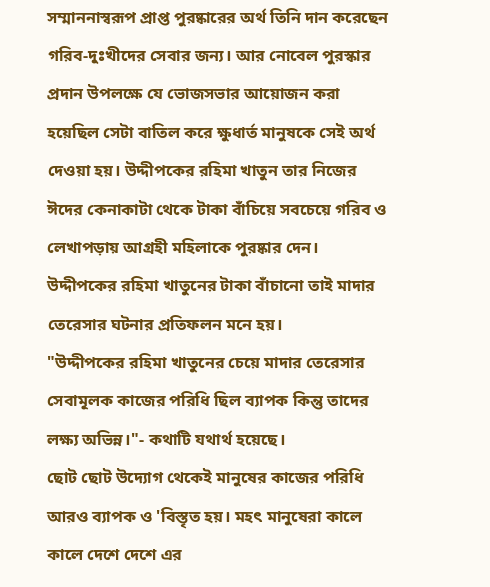সম্মাননাস্বরূপ প্রাপ্ত পুরষ্কারের অর্থ তিনি দান করেছেন গরিব-দুঃখীদের সেবার জন্য। আর নোবেল পুরস্কার প্রদান উপলক্ষে যে ভোজসভার আয়োজন করা হয়েছিল সেটা বাতিল করে ক্ষুধার্ত মানুষকে সেই অর্থ দেওয়া হয়। উদ্দীপকের রহিমা খাতুন তার নিজের ঈদের কেনাকাটা থেকে টাকা বাঁচিয়ে সবচেয়ে গরিব ও লেখাপড়ায় আগ্রহী মহিলাকে পুরষ্কার দেন। উদ্দীপকের রহিমা খাতুনের টাকা বাঁচানো তাই মাদার তেরেসার ঘটনার প্রতিফলন মনে হয়।
"উদ্দীপকের রহিমা খাতুনের চেয়ে মাদার তেরেসার সেবামূলক কাজের পরিধি ছিল ব্যাপক কিন্তু তাদের লক্ষ্য অভিন্ন।"- কথাটি যথার্থ হয়েছে।
ছোট ছোট উদ্যোগ থেকেই মানুষের কাজের পরিধি আরও ব্যাপক ও 'বিস্তৃত হয়। মহৎ মানুষেরা কালে কালে দেশে দেশে এর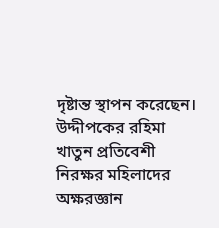দৃষ্টান্ত স্থাপন করেছেন।
উদ্দীপকের রহিমা খাতুন প্রতিবেশী নিরক্ষর মহিলাদের অক্ষরজ্ঞান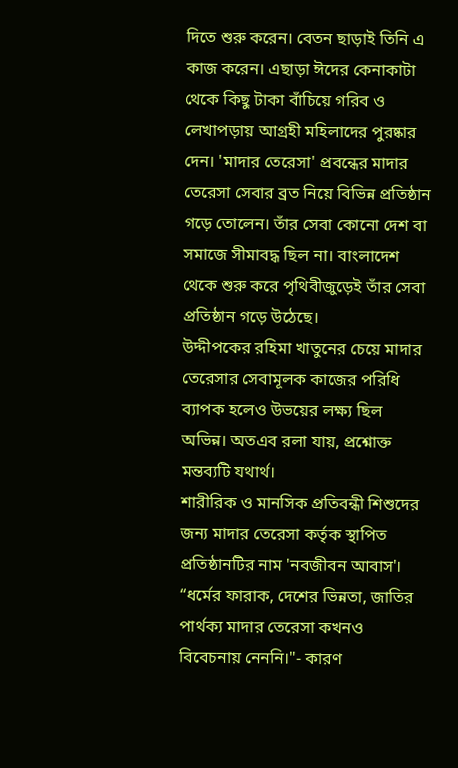দিতে শুরু করেন। বেতন ছাড়াই তিনি এ কাজ করেন। এছাড়া ঈদের কেনাকাটা থেকে কিছু টাকা বাঁচিয়ে গরিব ও লেখাপড়ায় আগ্রহী মহিলাদের পুরষ্কার দেন। 'মাদার তেরেসা' প্রবন্ধের মাদার তেরেসা সেবার ব্রত নিয়ে বিভিন্ন প্রতিষ্ঠান গড়ে তোলেন। তাঁর সেবা কোনো দেশ বা সমাজে সীমাবদ্ধ ছিল না। বাংলাদেশ থেকে শুরু করে পৃথিবীজুড়েই তাঁর সেবা প্রতিষ্ঠান গড়ে উঠেছে।
উদ্দীপকের রহিমা খাতুনের চেয়ে মাদার তেরেসার সেবামূলক কাজের পরিধি ব্যাপক হলেও উভয়ের লক্ষ্য ছিল অভিন্ন। অতএব রলা যায়, প্রশ্নোক্ত মন্তব্যটি যথার্থ।
শারীরিক ও মানসিক প্রতিবন্ধী শিশুদের জন্য মাদার তেরেসা কর্তৃক স্থাপিত প্রতিষ্ঠানটির নাম 'নবজীবন আবাস'।
“ধর্মের ফারাক, দেশের ভিন্নতা, জাতির পার্থক্য মাদার তেরেসা কখনও বিবেচনায় নেননি।"- কারণ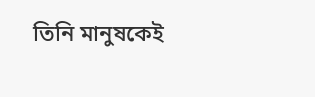তিনি মানুষকেই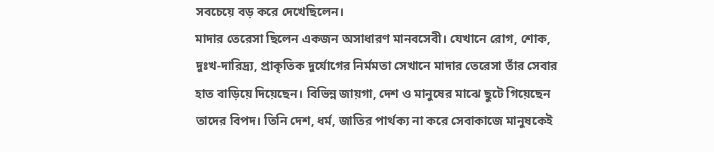সবচেয়ে বড় করে দেখেছিলেন।
মাদার তেরেসা ছিলেন একজন অসাধারণ মানবসেবী। যেখানে রোগ, শোক, দুঃখ-দারিদ্র্য, প্রাকৃতিক দুর্যোগের নির্মমতা সেখানে মাদার তেরেসা তাঁর সেবার হাত বাড়িয়ে দিয়েছেন। বিভিন্ন জায়গা, দেশ ও মানুষের মাঝে ছুটে গিয়েছেন তাদের বিপদ। তিনি দেশ, ধর্ম, জাতির পার্থক্য না করে সেবাকাজে মানুষকেই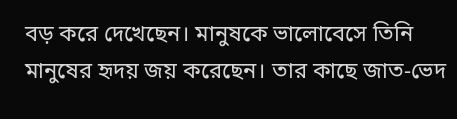বড় করে দেখেছেন। মানুষকে ভালোবেসে তিনি মানুষের হৃদয় জয় করেছেন। তার কাছে জাত-ভেদ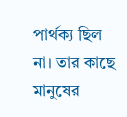পার্থক্য ছিল না। তার কাছে মানুষের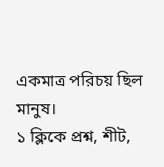একমাত্র পরিচয় ছিল মানুষ।
১ ক্লিকে প্রশ্ন, শীট,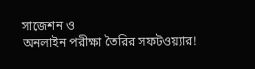সাজেশন ও
অনলাইন পরীক্ষা তৈরির সফটওয়্যার!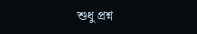শুধু প্রশ্ন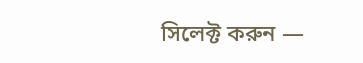সিলেক্ট করুন —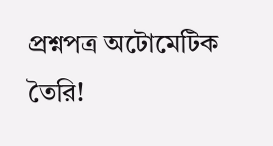প্রশ্নপত্র অটোমেটিক তৈরি!